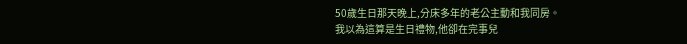50歲生日那天晚上,分床多年的老公主動和我同房。
我以為這算是生日禮物,他卻在完事兒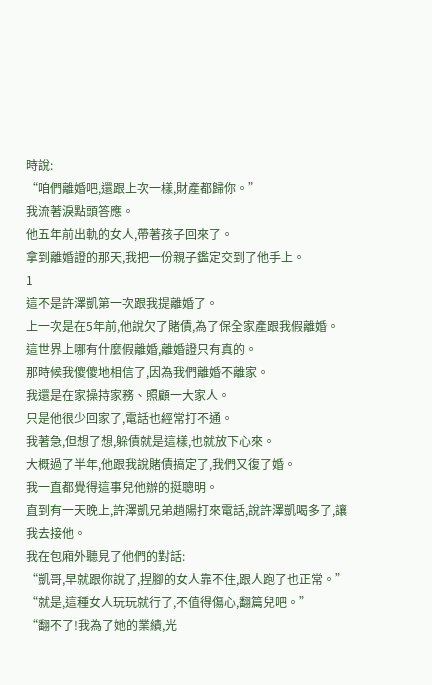時說:
“咱們離婚吧,還跟上次一樣,財產都歸你。”
我流著淚點頭答應。
他五年前出軌的女人,帶著孩子回來了。
拿到離婚證的那天,我把一份親子鑑定交到了他手上。
1
這不是許澤凱第一次跟我提離婚了。
上一次是在5年前,他說欠了賭債,為了保全家產跟我假離婚。
這世界上哪有什麼假離婚,離婚證只有真的。
那時候我傻傻地相信了,因為我們離婚不離家。
我還是在家操持家務、照顧一大家人。
只是他很少回家了,電話也經常打不通。
我著急,但想了想,躲債就是這樣,也就放下心來。
大概過了半年,他跟我說賭債搞定了,我們又復了婚。
我一直都覺得這事兒他辦的挺聰明。
直到有一天晚上,許澤凱兄弟趙陽打來電話,說許澤凱喝多了,讓我去接他。
我在包廂外聽見了他們的對話:
“凱哥,早就跟你說了,捏腳的女人靠不住,跟人跑了也正常。”
“就是,這種女人玩玩就行了,不值得傷心,翻篇兒吧。”
“翻不了!我為了她的業績,光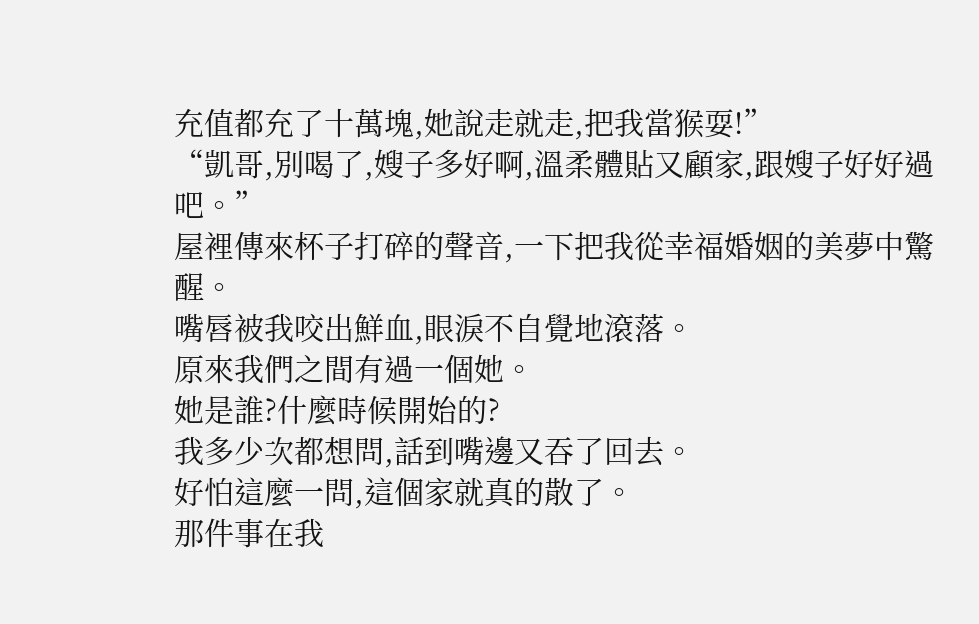充值都充了十萬塊,她說走就走,把我當猴耍!”
“凱哥,別喝了,嫂子多好啊,溫柔體貼又顧家,跟嫂子好好過吧。”
屋裡傳來杯子打碎的聲音,一下把我從幸福婚姻的美夢中驚醒。
嘴唇被我咬出鮮血,眼淚不自覺地滾落。
原來我們之間有過一個她。
她是誰?什麼時候開始的?
我多少次都想問,話到嘴邊又吞了回去。
好怕這麼一問,這個家就真的散了。
那件事在我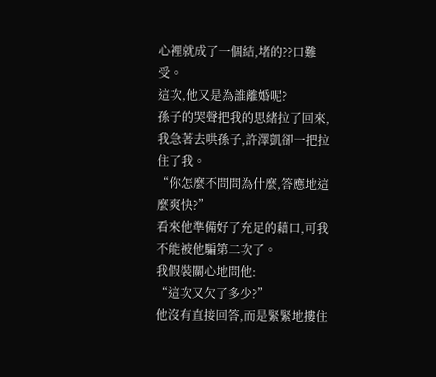心裡就成了一個結,堵的??口難受。
這次,他又是為誰離婚呢?
孫子的哭聲把我的思緒拉了回來,我急著去哄孫子,許澤凱卻一把拉住了我。
“你怎麼不問問為什麼,答應地這麼爽快?”
看來他準備好了充足的藉口,可我不能被他騙第二次了。
我假裝關心地問他:
“這次又欠了多少?”
他沒有直接回答,而是緊緊地摟住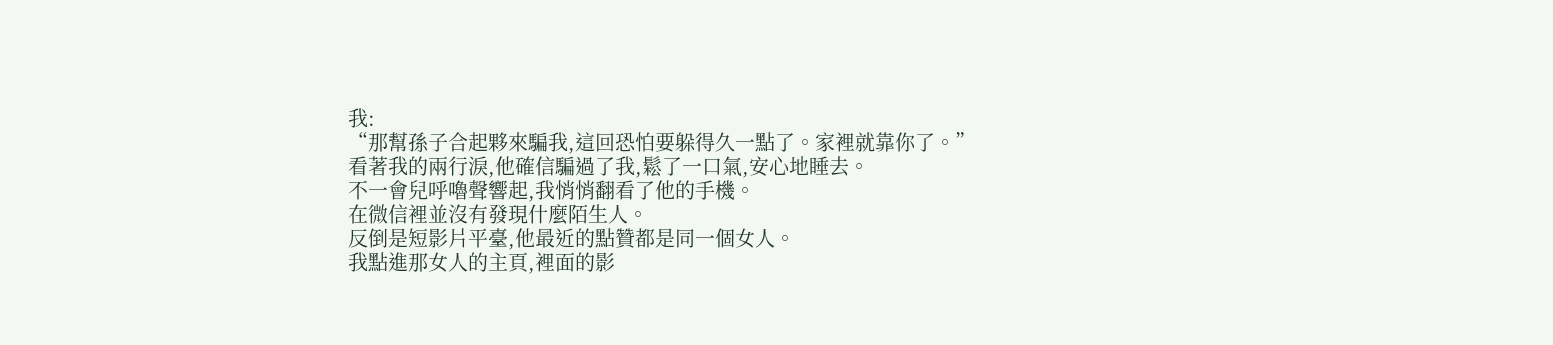我:
“那幫孫子合起夥來騙我,這回恐怕要躲得久一點了。家裡就靠你了。”
看著我的兩行淚,他確信騙過了我,鬆了一口氣,安心地睡去。
不一會兒呼嚕聲響起,我悄悄翻看了他的手機。
在微信裡並沒有發現什麼陌生人。
反倒是短影片平臺,他最近的點贊都是同一個女人。
我點進那女人的主頁,裡面的影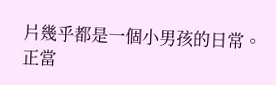片幾乎都是一個小男孩的日常。
正當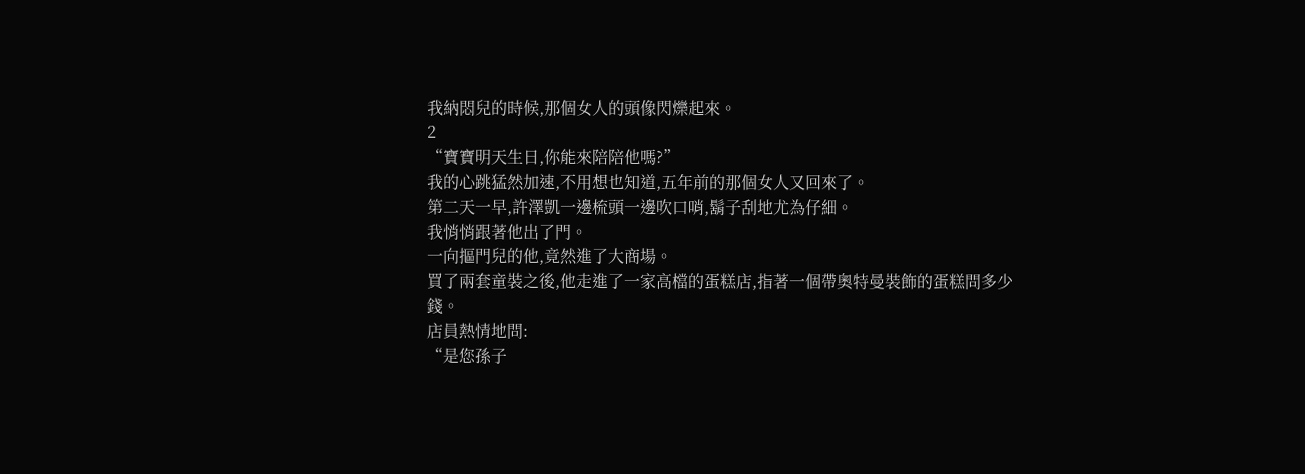我納悶兒的時候,那個女人的頭像閃爍起來。
2
“寶寶明天生日,你能來陪陪他嗎?”
我的心跳猛然加速,不用想也知道,五年前的那個女人又回來了。
第二天一早,許澤凱一邊梳頭一邊吹口哨,鬍子刮地尤為仔細。
我悄悄跟著他出了門。
一向摳門兒的他,竟然進了大商場。
買了兩套童裝之後,他走進了一家高檔的蛋糕店,指著一個帶奧特曼裝飾的蛋糕問多少錢。
店員熱情地問:
“是您孫子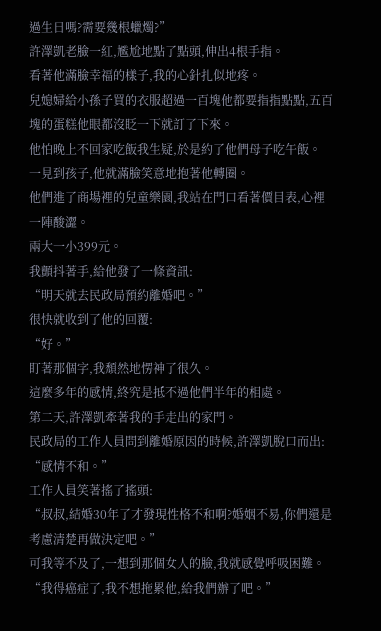過生日嗎?需要幾根蠟燭?”
許澤凱老臉一紅,尷尬地點了點頭,伸出4根手指。
看著他滿臉幸福的樣子,我的心針扎似地疼。
兒媳婦給小孫子買的衣服超過一百塊他都要指指點點,五百塊的蛋糕他眼都沒眨一下就訂了下來。
他怕晚上不回家吃飯我生疑,於是約了他們母子吃午飯。
一見到孩子,他就滿臉笑意地抱著他轉圈。
他們進了商場裡的兒童樂園,我站在門口看著價目表,心裡一陣酸澀。
兩大一小399元。
我顫抖著手,給他發了一條資訊:
“明天就去民政局預約離婚吧。”
很快就收到了他的回覆:
“好。”
盯著那個字,我頹然地愣神了很久。
這麼多年的感情,終究是抵不過他們半年的相處。
第二天,許澤凱牽著我的手走出的家門。
民政局的工作人員問到離婚原因的時候,許澤凱脫口而出:
“感情不和。”
工作人員笑著搖了搖頭:
“叔叔,結婚30年了才發現性格不和啊?婚姻不易,你們還是考慮清楚再做決定吧。”
可我等不及了,一想到那個女人的臉,我就感覺呼吸困難。
“我得癌症了,我不想拖累他,給我們辦了吧。”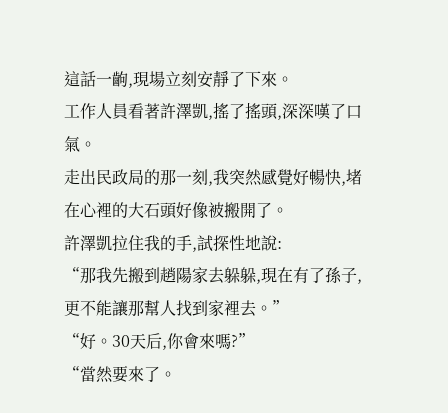這話一齣,現場立刻安靜了下來。
工作人員看著許澤凱,搖了搖頭,深深嘆了口氣。
走出民政局的那一刻,我突然感覺好暢快,堵在心裡的大石頭好像被搬開了。
許澤凱拉住我的手,試探性地說:
“那我先搬到趙陽家去躲躲,現在有了孫子,更不能讓那幫人找到家裡去。”
“好。30天后,你會來嗎?”
“當然要來了。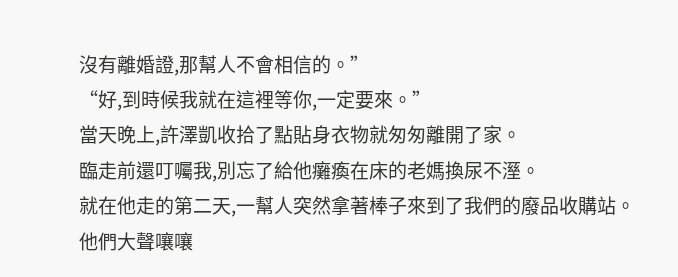沒有離婚證,那幫人不會相信的。”
“好,到時候我就在這裡等你,一定要來。”
當天晚上,許澤凱收拾了點貼身衣物就匆匆離開了家。
臨走前還叮囑我,別忘了給他癱瘓在床的老媽換尿不溼。
就在他走的第二天,一幫人突然拿著棒子來到了我們的廢品收購站。
他們大聲嚷嚷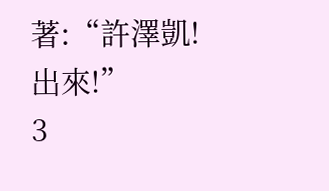著:“許澤凱!出來!”
3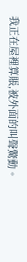我正在屋裡算賬,被外面的叫聲驚動。